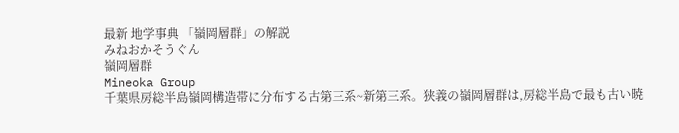最新 地学事典 「嶺岡層群」の解説
みねおかそうぐん
嶺岡層群
Mineoka Group
千葉県房総半島嶺岡構造帯に分布する古第三系~新第三系。狭義の嶺岡層群は,房総半島で最も古い暁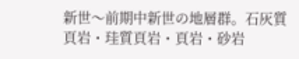新世〜前期中新世の地層群。石灰質頁岩・珪質頁岩・頁岩・砂岩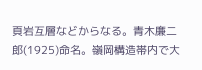頁岩互層などからなる。青木廉二郎(1925)命名。嶺岡構造帯内で大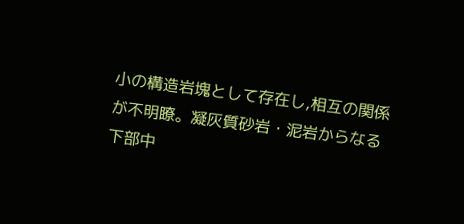小の構造岩塊として存在し,相互の関係が不明瞭。凝灰質砂岩・泥岩からなる下部中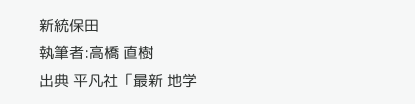新統保田
執筆者:高橋 直樹
出典 平凡社「最新 地学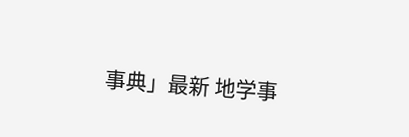事典」最新 地学事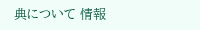典について 情報